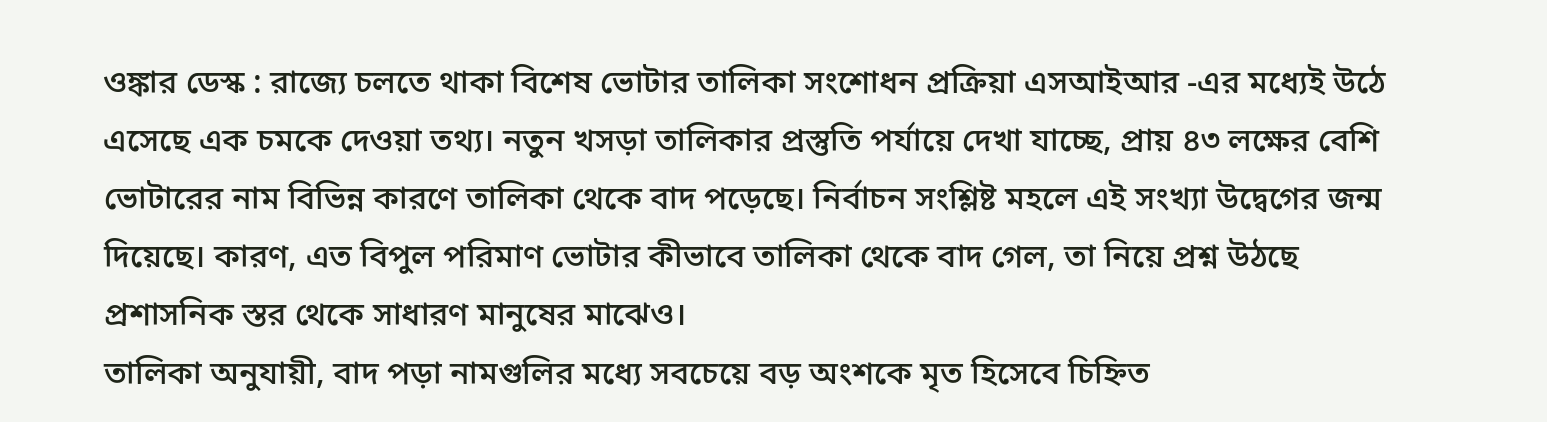ওঙ্কার ডেস্ক : রাজ্যে চলতে থাকা বিশেষ ভোটার তালিকা সংশোধন প্রক্রিয়া এসআইআর -এর মধ্যেই উঠে এসেছে এক চমকে দেওয়া তথ্য। নতুন খসড়া তালিকার প্রস্তুতি পর্যায়ে দেখা যাচ্ছে, প্রায় ৪৩ লক্ষের বেশি ভোটারের নাম বিভিন্ন কারণে তালিকা থেকে বাদ পড়েছে। নির্বাচন সংশ্লিষ্ট মহলে এই সংখ্যা উদ্বেগের জন্ম দিয়েছে। কারণ, এত বিপুল পরিমাণ ভোটার কীভাবে তালিকা থেকে বাদ গেল, তা নিয়ে প্রশ্ন উঠছে প্রশাসনিক স্তর থেকে সাধারণ মানুষের মাঝেও।
তালিকা অনুযায়ী, বাদ পড়া নামগুলির মধ্যে সবচেয়ে বড় অংশকে মৃত হিসেবে চিহ্নিত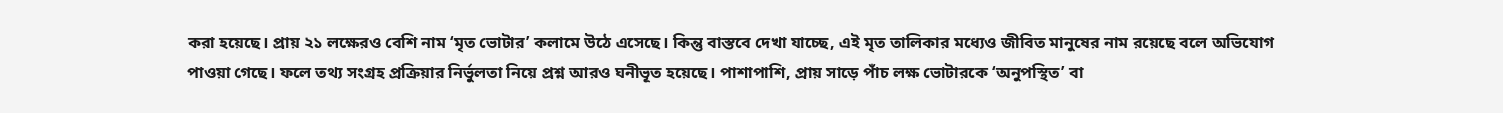করা হয়েছে। প্রায় ২১ লক্ষেরও বেশি নাম ‘মৃত ভোটার’ কলামে উঠে এসেছে। কিন্তু বাস্তবে দেখা যাচ্ছে, এই মৃত তালিকার মধ্যেও জীবিত মানুষের নাম রয়েছে বলে অভিযোগ পাওয়া গেছে। ফলে তথ্য সংগ্রহ প্রক্রিয়ার নির্ভুলতা নিয়ে প্রশ্ন আরও ঘনীভূত হয়েছে। পাশাপাশি, প্রায় সাড়ে পাঁচ লক্ষ ভোটারকে ‘অনুপস্থিত’ বা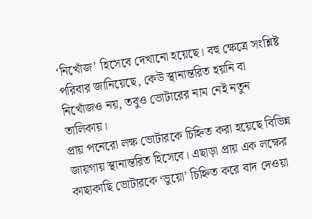‘নিখোঁজ’ হিসেবে দেখানো হয়েছে। বহু ক্ষেত্রে সংশ্লিষ্ট পরিবার জানিয়েছে, কেউ স্থানান্তরিত হয়নি বা নিখোঁজও নয়, তবুও ভোটারের নাম নেই নতুন তালিকায়।
প্রায় পনেরো লক্ষ ভোটারকে চিহ্নিত করা হয়েছে বিভিন্ন জায়গায় স্থানান্তরিত হিসেবে। এছাড়া প্রায় এক লক্ষের কাছাকাছি ভোটারকে ‘ভুয়ো’ চিহ্নিত করে বাদ দেওয়া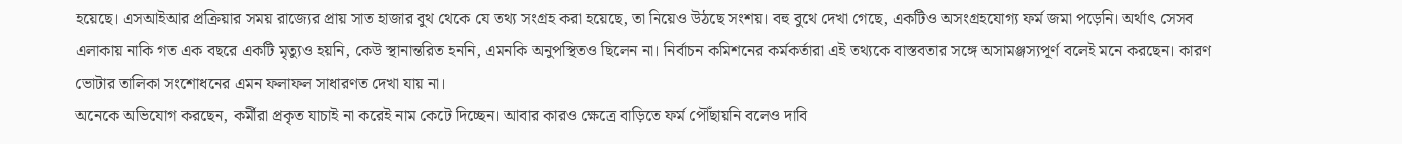হয়েছে। এসআইআর প্রক্রিয়ার সময় রাজ্যের প্রায় সাত হাজার বুথ থেকে যে তথ্য সংগ্রহ করা হয়েছে, তা নিয়েও উঠছে সংশয়। বহু বুথে দেখা গেছে, একটিও অসংগ্রহযোগ্য ফর্ম জমা পড়েনি। অর্থাৎ সেসব এলাকায় নাকি গত এক বছরে একটি মৃত্যুও হয়নি, কেউ স্থানান্তরিত হননি, এমনকি অনুপস্থিতও ছিলেন না। নির্বাচন কমিশনের কর্মকর্তারা এই তথ্যকে বাস্তবতার সঙ্গে অসামঞ্জস্যপূর্ণ বলেই মনে করছেন। কারণ ভোটার তালিকা সংশোধনের এমন ফলাফল সাধারণত দেখা যায় না।
অনেকে অভিযোগ করছেন, কর্মীরা প্রকৃত যাচাই না করেই নাম কেটে দিচ্ছেন। আবার কারও ক্ষেত্রে বাড়িতে ফর্ম পৌঁছায়নি বলেও দাবি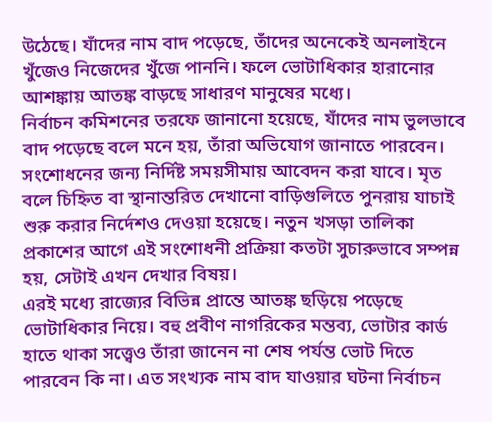উঠেছে। যাঁদের নাম বাদ পড়েছে, তাঁদের অনেকেই অনলাইনে খুঁজেও নিজেদের খুঁজে পাননি। ফলে ভোটাধিকার হারানোর আশঙ্কায় আতঙ্ক বাড়ছে সাধারণ মানুষের মধ্যে।
নির্বাচন কমিশনের তরফে জানানো হয়েছে, যাঁদের নাম ভুলভাবে বাদ পড়েছে বলে মনে হয়, তাঁরা অভিযোগ জানাতে পারবেন। সংশোধনের জন্য নির্দিষ্ট সময়সীমায় আবেদন করা যাবে। মৃত বলে চিহ্নিত বা স্থানান্তরিত দেখানো বাড়িগুলিতে পুনরায় যাচাই শুরু করার নির্দেশও দেওয়া হয়েছে। নতুন খসড়া তালিকা প্রকাশের আগে এই সংশোধনী প্রক্রিয়া কতটা সুচারুভাবে সম্পন্ন হয়, সেটাই এখন দেখার বিষয়।
এরই মধ্যে রাজ্যের বিভিন্ন প্রান্তে আতঙ্ক ছড়িয়ে পড়েছে ভোটাধিকার নিয়ে। বহু প্রবীণ নাগরিকের মন্তব্য, ভোটার কার্ড হাতে থাকা সত্ত্বেও তাঁরা জানেন না শেষ পর্যন্ত ভোট দিতে পারবেন কি না। এত সংখ্যক নাম বাদ যাওয়ার ঘটনা নির্বাচন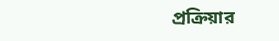প্রক্রিয়ার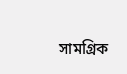সামগ্রিক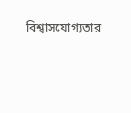বিশ্বাসযোগ্যতার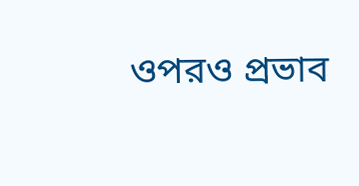ওপরও প্রভাব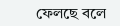ফেলছে বলে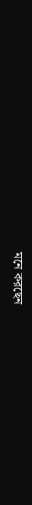মনে করছেন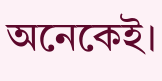অনেকেই।